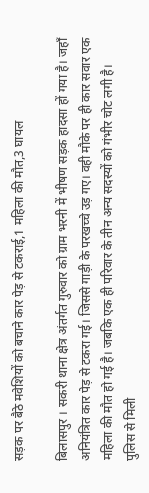सड़क पर बैठे मवेशियों को बचाने कार पेड़ से टकराई,1 महिला की मौत,3 घायल

बिलासपुर । सकरी थाना क्षेत्र अंतर्गत गुरुवार को ग्राम भरनी में भीषण सड़क हादसा हों गया है। जहाँ अनियंत्रित कार पेड़ से टकरा गई। जिससे गाड़ी के परखच्चे उड़ गए। वही मौके पर ही कार सवार एक महिला की मौत हो गई है। जबकि एक ही परिवार के तीन अन्य सदस्यों को गंभीर चोट लगी है।
पुलिस से मिली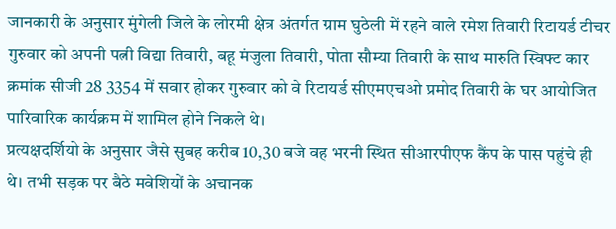जानकारी के अनुसार मुंगेली जिले के लोरमी क्षेत्र अंतर्गत ग्राम घुठेली में रहने वाले रमेश तिवारी रिटायर्ड टीचर गुरुवार को अपनी पत्नी विद्या तिवारी, बहू मंजुला तिवारी, पोता सौम्या तिवारी के साथ मारुति स्विफ्ट कार क्रमांक सीजी 28 3354 में सवार होकर गुरुवार को वे रिटायर्ड सीएमएचओ प्रमोद तिवारी के घर आयोजित पारिवारिक कार्यक्रम में शामिल होने निकले थे।
प्रत्यक्षदर्शियो के अनुसार जैसे सुबह करीब 10,30 बजे वह भरनी स्थित सीआरपीएफ कैंप के पास पहुंचे ही थे। तभी सड़क पर बैठे मवेशियों के अचानक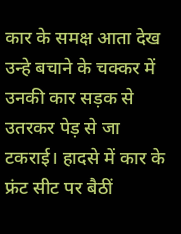कार के समक्ष आता देख उन्हे बचाने के चक्कर में उनकी कार सड़क से उतरकर पेड़ से जा टकराई। हादसे में कार के फ्रंट सीट पर बैठीं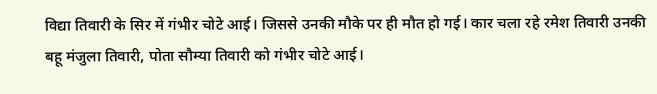विद्या तिवारी के सिर में गंभीर चोटे आई। जिससे उनकी मौके पर ही मौत हो गई। कार चला रहे रमेश तिवारी उनकी बहू मंजुला तिवारी, पोता सौम्या तिवारी को गंभीर चोटे आई।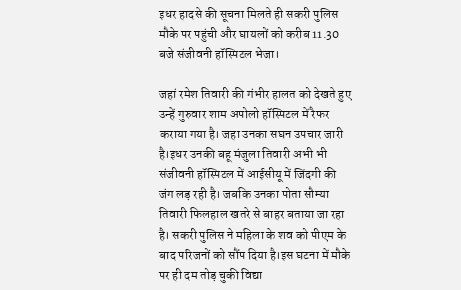इधर हादसे की सूचना मिलते ही सकरी पुलिस मौके पर पहुंची और घायलों को करीब 11.30 बजे संजीवनी हॉस्पिटल भेजा।

जहां रमेश तिवारी की गंभीर हालत को देखते हुए उन्हें गुरुवार शाम अपोलो हॉस्पिटल में रैफर कराया गया है। जहा उनका सघन उपचार जारी है।इधर उनकी बहू मंजुला तिवारी अभी भी संजीवनी हॉस्पिटल में आईसीयू में जिंदगी की जंग लड़ रही है। जबकि उनका पोता सौम्या तिवारी फिलहाल खतरे से बाहर बताया जा रहा है। सकरी पुलिस ने महिला के शव को पीएम के बाद परिजनों को सौंप दिया है।इस घटना में मौके पर ही दम तोड़ चुकी विद्या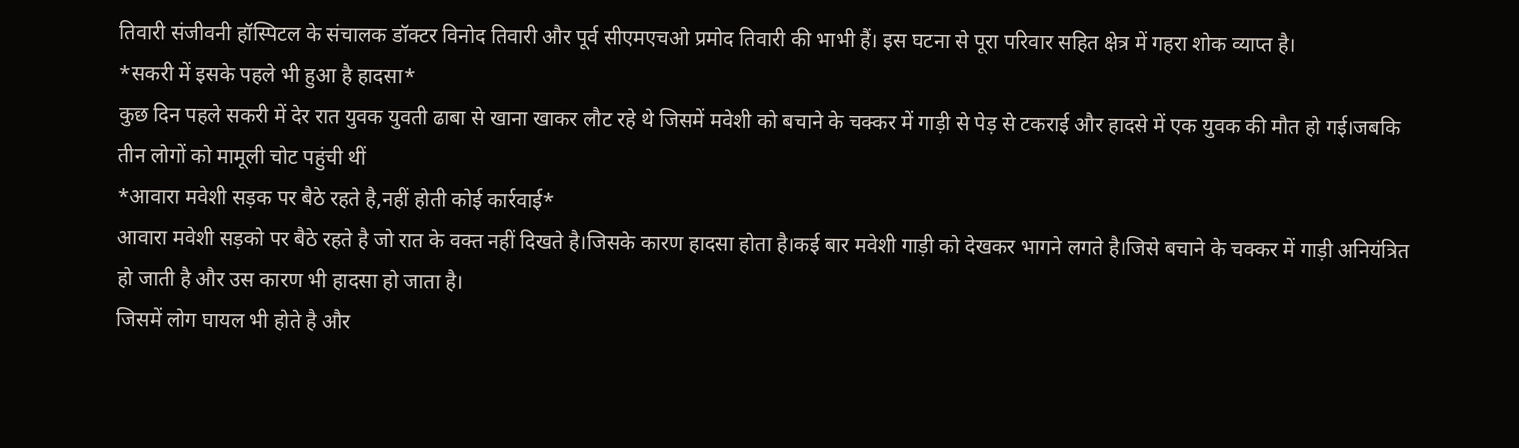तिवारी संजीवनी हॉस्पिटल के संचालक डॉक्टर विनोद तिवारी और पूर्व सीएमएचओ प्रमोद तिवारी की भाभी हैं। इस घटना से पूरा परिवार सहित क्षेत्र में गहरा शोक व्याप्त है।
*सकरी में इसके पहले भी हुआ है हादसा*
कुछ दिन पहले सकरी में देर रात युवक युवती ढाबा से खाना खाकर लौट रहे थे जिसमें मवेशी को बचाने के चक्कर में गाड़ी से पेड़ से टकराई और हादसे में एक युवक की मौत हो गई।जबकि तीन लोगों को मामूली चोट पहुंची थीं
*आवारा मवेशी सड़क पर बैठे रहते है,नहीं होती कोई कार्रवाई*
आवारा मवेशी सड़को पर बैठे रहते है जो रात के वक्त नहीं दिखते है।जिसके कारण हादसा होता है।कई बार मवेशी गाड़ी को देखकर भागने लगते है।जिसे बचाने के चक्कर में गाड़ी अनियंत्रित हो जाती है और उस कारण भी हादसा हो जाता है।
जिसमें लोग घायल भी होते है और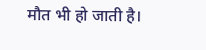मौत भी हो जाती है।